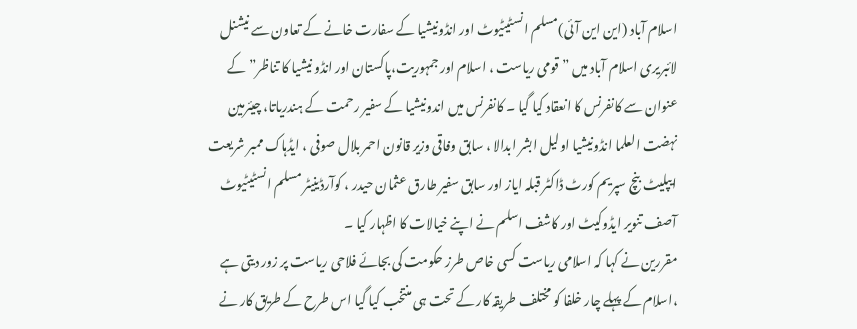اسلام آباد (این این آئی)مسلم انسٹیٹیوٹ اور انڈونیشیا کے سفارت خانے کے تعاون سے نیشنل لائبریری اسلام آباد میں ”قومی ریاست ، اسلام اور جمہوریت،پاکستان اور انڈو نیشیا کا تناظر”کے عنوان سے کانفرنس کا انعقاد کیا گیا ۔ کانفرنس میں اندونیشیا کے سفیر رحمت کے ہندریاتا، چیئرمین نہضت العلما انڈونیشیا اولیل ابشر ابدالا ، سابق وفاقی وزیر قانون احمر بلال صوفی ، ایڈہاک ممبر شریعت ایپلیٹ بنچ سپریم کورٹ ڈاکٹر قبلہ ایاز اور سابق سفیر طارق عثمان حیدر ، کوآرڈینیٹر مسلم انسٹیٹیوٹ آصف تنویر ایڈوکیٹ اور کاشف اسلم نے اپنے خیالات کا اظہار کیا ۔
مقررین نے کہا کہ اسلامی ریاست کسی خاص طرز حکومت کی بجائے فلاحی ریاست پر زور دیتی ہے ،اسلام کے پہلے چار خلفا کو مختلف طریقہ کار کے تحت ہی منتخب کیا گیا اس طرح کے طریق کار نے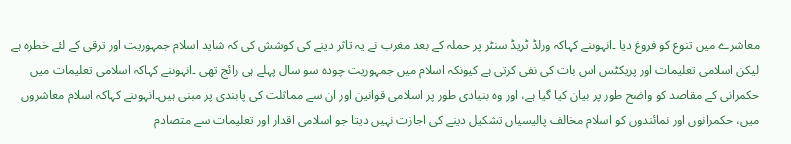معاشرے میں تنوع کو فروغ دیا ۔انہوںنے کہاکہ ورلڈ ٹریڈ سنٹر پر حملہ کے بعد مغرب نے یہ تاثر دینے کی کوشش کی کہ شاید اسلام جمہوریت اور ترقی کے لئے خطرہ ہے لیکن اسلامی تعلیمات اور پریکٹس اس بات کی نفی کرتی ہے کیونکہ اسلام میں جمہوریت چودہ سو سال پہلے ہی رائج تھی ۔انہوںنے کہاکہ اسلامی تعلیمات میں حکمرانی کے مقاصد کو واضح طور پر بیان کیا گیا ہے، اور وہ بنیادی طور پر اسلامی قوانین اور ان سے مماثلت کی پابندی پر مبنی ہیں۔انہوںنے کہاکہ اسلام معاشروں میں، حکمرانوں اور نمائندوں کو اسلام مخالف پالیسیاں تشکیل دینے کی اجازت نہیں دیتا جو اسلامی اقدار اور تعلیمات سے متصادم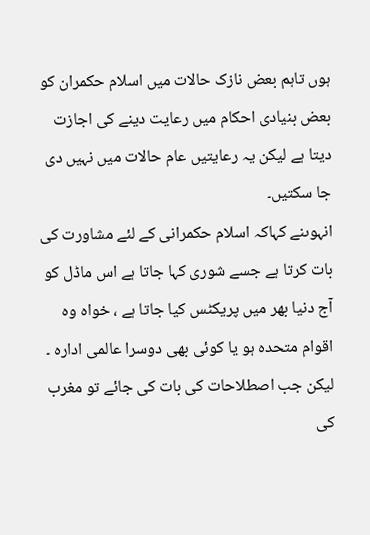ہوں تاہم بعض نازک حالات میں اسلام حکمران کو بعض بنیادی احکام میں رعایت دینے کی اجازت دیتا ہے لیکن یہ رعایتیں عام حالات میں نہیں دی جا سکتیں۔
انہوںنے کہاکہ اسلام حکمرانی کے لئے مشاورت کی بات کرتا ہے جسے شوری کہا جاتا ہے اس ماڈل کو آج دنیا بھر میں پریکٹس کیا جاتا ہے ، خواہ وہ اقوام متحدہ ہو یا کوئی بھی دوسرا عالمی ادارہ ۔ لیکن جب اصطلاحات کی بات کی جائے تو مغرب کی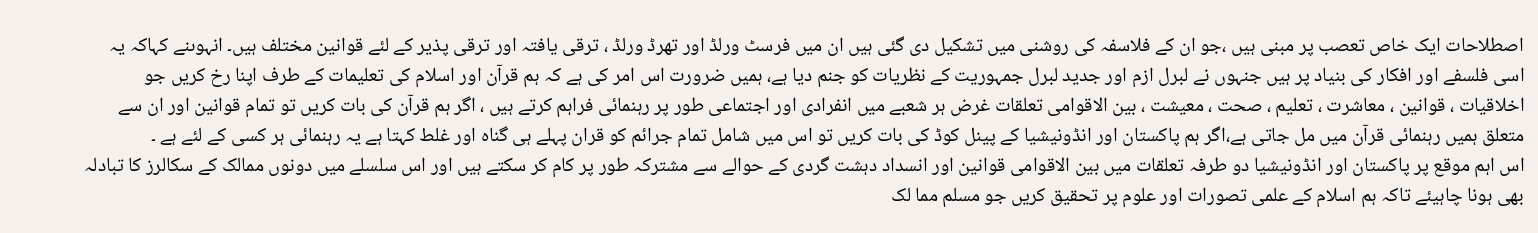اصطلاحات ایک خاص تعصب پر مبنی ہیں ،جو ان کے فلاسفہ کی روشنی میں تشکیل دی گئی ہیں ان میں فرسٹ ورلڈ اور تھرڈ ورلڈ ، ترقی یافتہ اور ترقی پذیر کے لئے قوانین مختلف ہیں۔ انہوںنے کہاکہ یہ اسی فلسفے اور افکار کی بنیاد پر ہیں جنہوں نے لبرل ازم اور جدید لبرل جمہوریت کے نظریات کو جنم دیا ہے، ہمیں ضرورت اس امر کی ہے کہ ہم قرآن اور اسلام کی تعلیمات کے طرف اپنا رخ کریں جو اخلاقیات ، قوانین ، معاشرت ، تعلیم ، صحت ، معیشت ، بین الاقوامی تعلقات غرض ہر شعبے میں انفرادی اور اجتماعی طور پر رہنمائی فراہم کرتے ہیں ، اگر ہم قرآن کی بات کریں تو تمام قوانین اور ان سے متعلق ہمیں رہنمائی قرآن میں مل جاتی ہے،اگر ہم پاکستان اور انڈونیشیا کے پینل کوڈ کی بات کریں تو اس میں شامل تمام جرائم کو قران پہلے ہی گناہ اور غلط کہتا ہے یہ رہنمائی ہر کسی کے لئے ہے ۔
اس اہم موقع پر پاکستان اور انڈونیشیا دو طرفہ تعلقات میں بین الاقوامی قوانین اور انسداد دہشت گردی کے حوالے سے مشترکہ طور پر کام کر سکتے ہیں اور اس سلسلے میں دونوں ممالک کے سکالرز کا تبادلہ بھی ہونا چاہیئے تاکہ ہم اسلام کے علمی تصورات اور علوم پر تحقیق کریں جو مسلم مما لک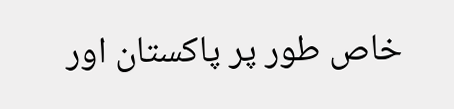خاص طور پر پاکستان اور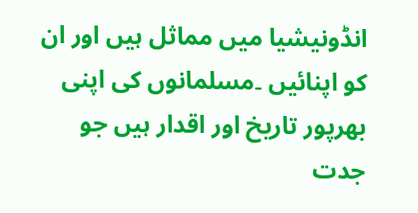انڈونیشیا میں مماثل ہیں اور ان کو اپنائیں ۔مسلمانوں کی اپنی بھرپور تاریخ اور اقدار ہیں جو جدت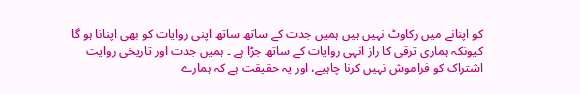کو اپنانے میں رکاوٹ نہیں ہیں ہمیں جدت کے ساتھ ساتھ اپنی روایات کو بھی اپنانا ہو گا کیونکہ ہماری ترقی کا راز انہی روایات کے ساتھ جڑا ہے ۔ ہمیں جدت اور تاریخی روایت اشتراک کو فراموش نہیں کرنا چاہیے، اور یہ حقیقت ہے کہ ہمارے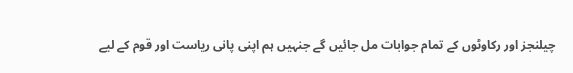چیلنجز اور رکاوٹوں کے تمام جوابات مل جائیں گے جنہیں ہم اپنی پانی ریاست اور قوم کے لیے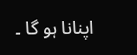اپنانا ہو گا ۔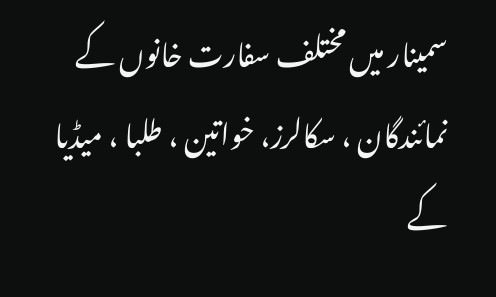سمینار میں مختلف سفارت خانوں کے نمائندگان ، سکالرز، خواتین ، طلبا ، میڈیا کے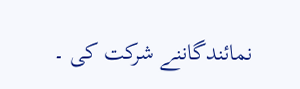نمائندگاننے شرکت کی ۔